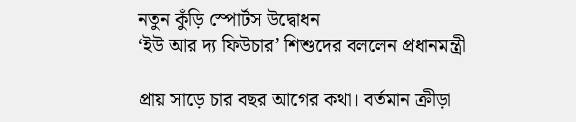নতুন কুঁড়ি স্পোর্টস উদ্বোধন
‘ইউ আর দ্য ফিউচার’ শিশুদের বললেন প্রধানমন্ত্রী

প্রায় সাড়ে চার বছর আগের কথা। বর্তমান ক্রীড়া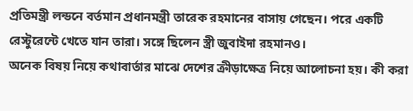প্রতিমন্ত্রী লন্ডনে বর্তমান প্রধানমন্ত্রী তারেক রহমানের বাসায় গেছেন। পরে একটি রেস্টুরেন্টে খেতে যান তারা। সঙ্গে ছিলেন স্ত্রী জুবাইদা রহমানও।
অনেক বিষয় নিয়ে কথাবার্তার মাঝে দেশের ক্রীড়াক্ষেত্র নিয়ে আলোচনা হয়। কী করা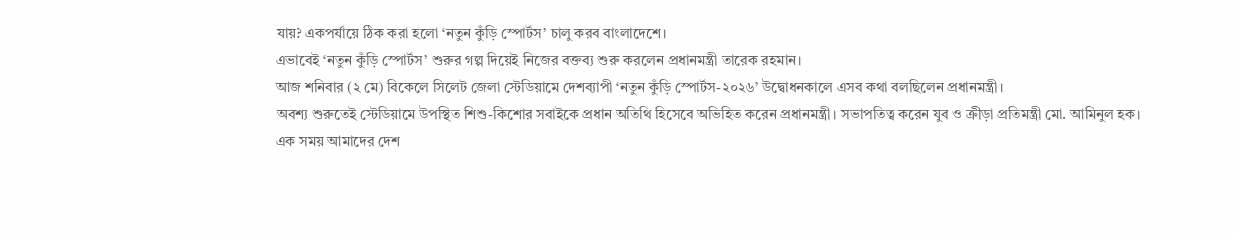যায়? একপর্যায়ে ঠিক করা হলো ‘নতুন কুঁড়ি স্পোর্টস’ চালু করব বাংলাদেশে।
এভাবেই ‘নতুন কুঁড়ি স্পোর্টস’ শুরুর গল্প দিয়েই নিজের বক্তব্য শুরু করলেন প্রধানমন্ত্রী তারেক রহমান।
আজ শনিবার (২ মে) বিকেলে সিলেট জেলা স্টেডিয়ামে দেশব্যাপী ‘নতুন কুঁড়ি স্পোর্টস-২০২৬’ উদ্বোধনকালে এসব কথা বলছিলেন প্রধানমন্ত্রী।
অবশ্য শুরুতেই স্টেডিয়ামে উপস্থিত শিশু-কিশোর সবাইকে প্রধান অতিথি হিসেবে অভিহিত করেন প্রধানমন্ত্রী। সভাপতিত্ব করেন যুব ও ক্রীড়া প্রতিমন্ত্রী মো. আমিনুল হক।
এক সময় আমাদের দেশ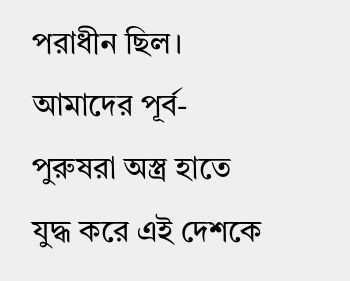পরাধীন ছিল। আমাদের পূর্ব-পুরুষরা অস্ত্র হাতে যুদ্ধ করে এই দেশকে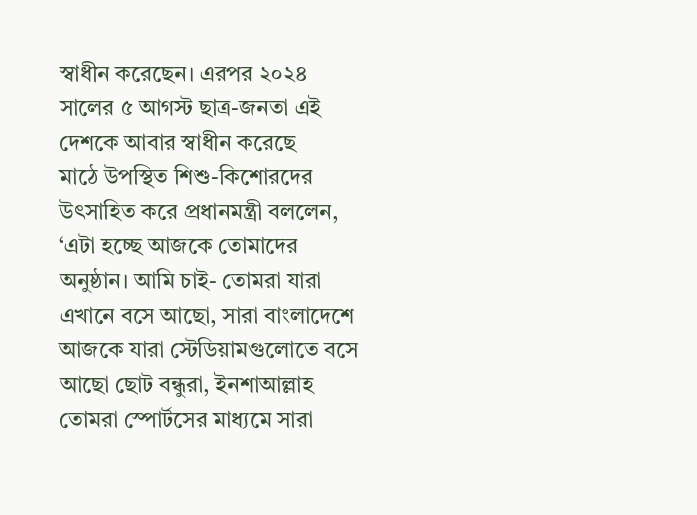স্বাধীন করেছেন। এরপর ২০২৪ সালের ৫ আগস্ট ছাত্র-জনতা এই দেশকে আবার স্বাধীন করেছে
মাঠে উপস্থিত শিশু-কিশোরদের উৎসাহিত করে প্রধানমন্ত্রী বললেন, ‘এটা হচ্ছে আজকে তোমাদের অনুষ্ঠান। আমি চাই- তোমরা যারা এখানে বসে আছো, সারা বাংলাদেশে আজকে যারা স্টেডিয়ামগুলোতে বসে আছো ছোট বন্ধুরা, ইনশাআল্লাহ তোমরা স্পোর্টসের মাধ্যমে সারা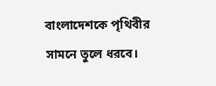বাংলাদেশকে পৃথিবীর সামনে তুলে ধরবে।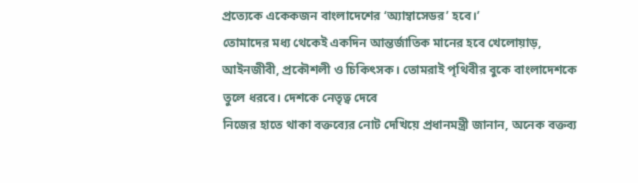প্রত্যেকে একেকজন বাংলাদেশের ‘অ্যাম্বাসেডর’ হবে।’
তোমাদের মধ্য থেকেই একদিন আন্তর্জাতিক মানের হবে খেলোয়াড়, আইনজীবী, প্রকৌশলী ও চিকিৎসক। তোমরাই পৃথিবীর বুকে বাংলাদেশকে তুলে ধরবে। দেশকে নেতৃত্ব দেবে
নিজের হাতে থাকা বক্তব্যের নোট দেখিয়ে প্রধানমন্ত্রী জানান, অনেক বক্তব্য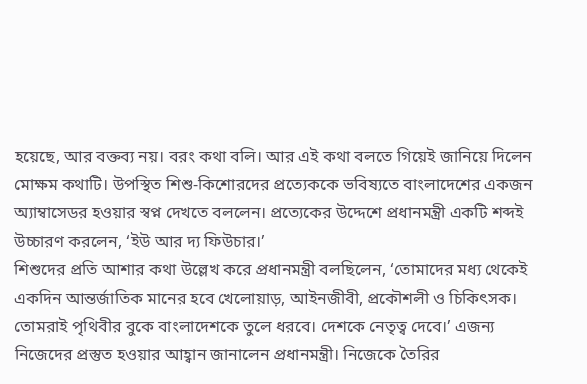হয়েছে, আর বক্তব্য নয়। বরং কথা বলি। আর এই কথা বলতে গিয়েই জানিয়ে দিলেন মোক্ষম কথাটি। উপস্থিত শিশু-কিশোরদের প্রত্যেককে ভবিষ্যতে বাংলাদেশের একজন অ্যাম্বাসেডর হওয়ার স্বপ্ন দেখতে বললেন। প্রত্যেকের উদ্দেশে প্রধানমন্ত্রী একটি শব্দই উচ্চারণ করলেন, ‘ইউ আর দ্য ফিউচার।’
শিশুদের প্রতি আশার কথা উল্লেখ করে প্রধানমন্ত্রী বলছিলেন, ‘তোমাদের মধ্য থেকেই একদিন আন্তর্জাতিক মানের হবে খেলোয়াড়, আইনজীবী, প্রকৌশলী ও চিকিৎসক। তোমরাই পৃথিবীর বুকে বাংলাদেশকে তুলে ধরবে। দেশকে নেতৃত্ব দেবে।’ এজন্য নিজেদের প্রস্তুত হওয়ার আহ্বান জানালেন প্রধানমন্ত্রী। নিজেকে তৈরির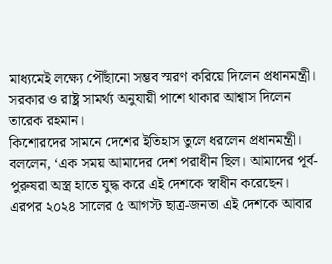মাধ্যমেই লক্ষ্যে পৌঁছানো সম্ভব স্মরণ করিয়ে দিলেন প্রধানমন্ত্রী। সরকার ও রাষ্ট্র সামর্থ্য অনুযায়ী পাশে থাকার আশ্বাস দিলেন তারেক রহমান।
কিশোরদের সামনে দেশের ইতিহাস তুলে ধরলেন প্রধানমন্ত্রী। বললেন, ‘এক সময় আমাদের দেশ পরাধীন ছিল। আমাদের পূর্ব-পুরুষরা অস্ত্র হাতে যুদ্ধ করে এই দেশকে স্বাধীন করেছেন। এরপর ২০২৪ সালের ৫ আগস্ট ছাত্র-জনতা এই দেশকে আবার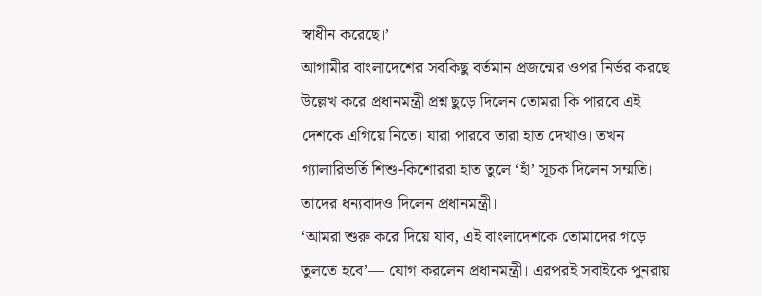স্বাধীন করেছে।’
আগামীর বাংলাদেশের সবকিছু বর্তমান প্রজন্মের ওপর নির্ভর করছে উল্লেখ করে প্রধানমন্ত্রী প্রশ্ন ছুড়ে দিলেন তোমরা কি পারবে এই দেশকে এগিয়ে নিতে। যারা পারবে তারা হাত দেখাও। তখন গ্যালারিভর্তি শিশু-কিশোররা হাত তুলে ‘হাঁ’ সূচক দিলেন সম্মতি। তাদের ধন্যবাদও দিলেন প্রধানমন্ত্রী।
‘আমরা শুরু করে দিয়ে যাব, এই বাংলাদেশকে তোমাদের গড়ে তুলতে হবে’— যোগ করলেন প্রধানমন্ত্রী। এরপরই সবাইকে পুনরায়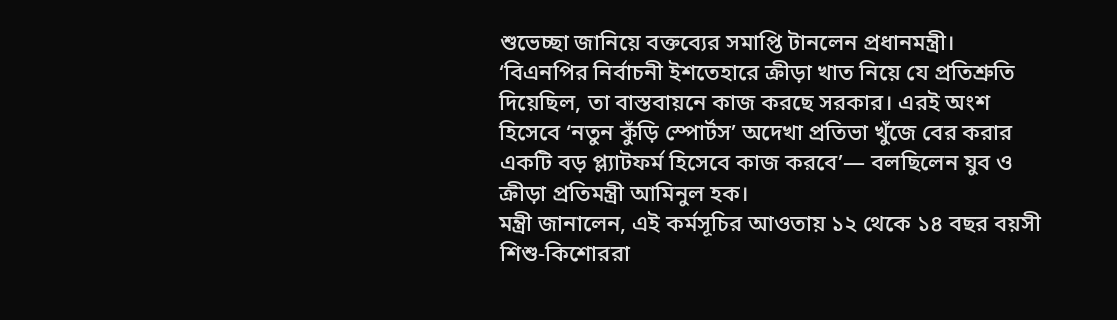শুভেচ্ছা জানিয়ে বক্তব্যের সমাপ্তি টানলেন প্রধানমন্ত্রী।
‘বিএনপির নির্বাচনী ইশতেহারে ক্রীড়া খাত নিয়ে যে প্রতিশ্রুতি দিয়েছিল, তা বাস্তবায়নে কাজ করছে সরকার। এরই অংশ হিসেবে ‘নতুন কুঁড়ি স্পোর্টস’ অদেখা প্রতিভা খুঁজে বের করার একটি বড় প্ল্যাটফর্ম হিসেবে কাজ করবে’— বলছিলেন যুব ও ক্রীড়া প্রতিমন্ত্রী আমিনুল হক।
মন্ত্রী জানালেন, এই কর্মসূচির আওতায় ১২ থেকে ১৪ বছর বয়সী শিশু-কিশোররা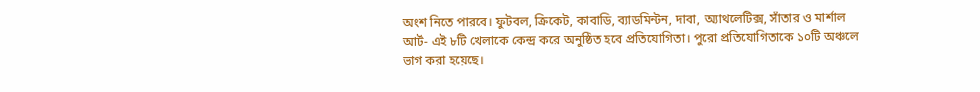অংশ নিতে পারবে। ফুটবল, ক্রিকেট, কাবাডি, ব্যাডমিন্টন, দাবা, অ্যাথলেটিক্স, সাঁতার ও মার্শাল আর্ট- এই ৮টি খেলাকে কেন্দ্র করে অনুষ্ঠিত হবে প্রতিযোগিতা। পুরো প্রতিযোগিতাকে ১০টি অঞ্চলে ভাগ করা হয়েছে।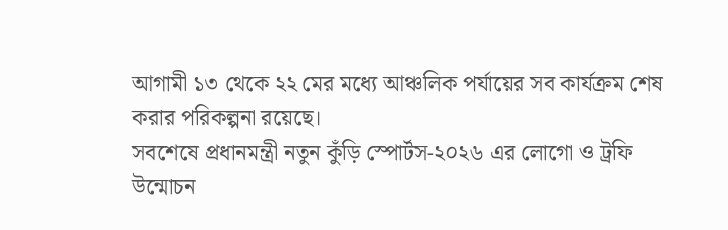আগামী ১৩ থেকে ২২ মের মধ্যে আঞ্চলিক পর্যায়ের সব কার্যক্রম শেষ করার পরিকল্পনা রয়েছে।
সবশেষে প্রধানমন্ত্রী নতুন কুঁড়ি স্পোর্টস-২০২৬ এর লোগো ও ট্রফি উন্মোচন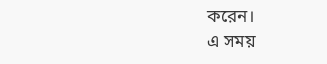করেন।
এ সময়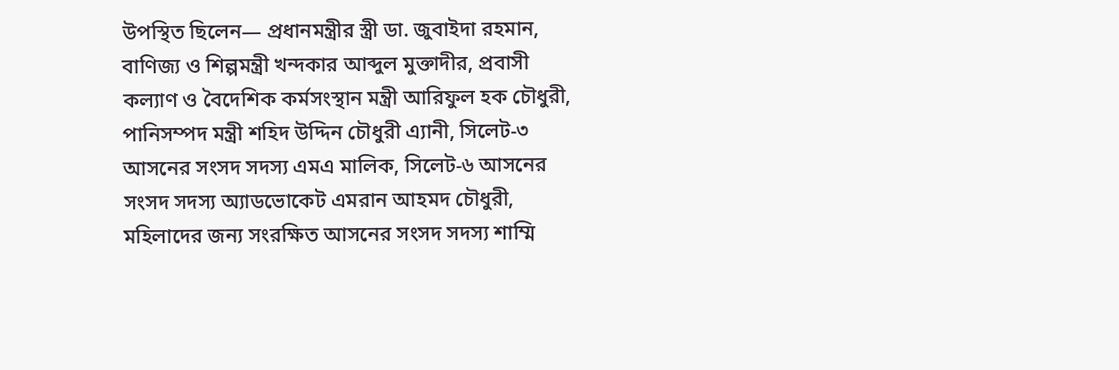উপস্থিত ছিলেন— প্রধানমন্ত্রীর স্ত্রী ডা. জুবাইদা রহমান, বাণিজ্য ও শিল্পমন্ত্রী খন্দকার আব্দুল মুক্তাদীর, প্রবাসী কল্যাণ ও বৈদেশিক কর্মসংস্থান মন্ত্রী আরিফুল হক চৌধুরী, পানিসম্পদ মন্ত্রী শহিদ উদ্দিন চৌধুরী এ্যানী, সিলেট-৩ আসনের সংসদ সদস্য এমএ মালিক, সিলেট-৬ আসনের সংসদ সদস্য অ্যাডভোকেট এমরান আহমদ চৌধুরী, মহিলাদের জন্য সংরক্ষিত আসনের সংসদ সদস্য শাম্মি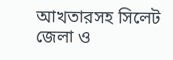আখতারসহ সিলেট জেলা ও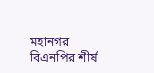মহানগর বিএনপির শীর্ষ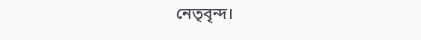নেতৃবৃন্দ।